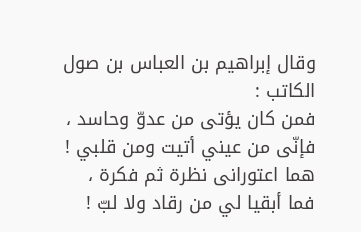وقال إبراهيم بن العباس بن صول الكاتب :
فمن كان يؤتى من عدوّ وحاسد ،
فإنّى من عيني أتيت ومن قلبي !
هما اعتورانى نظرة ثم فكرة ،
فما أبقيا لي من رقاد ولا لبّ !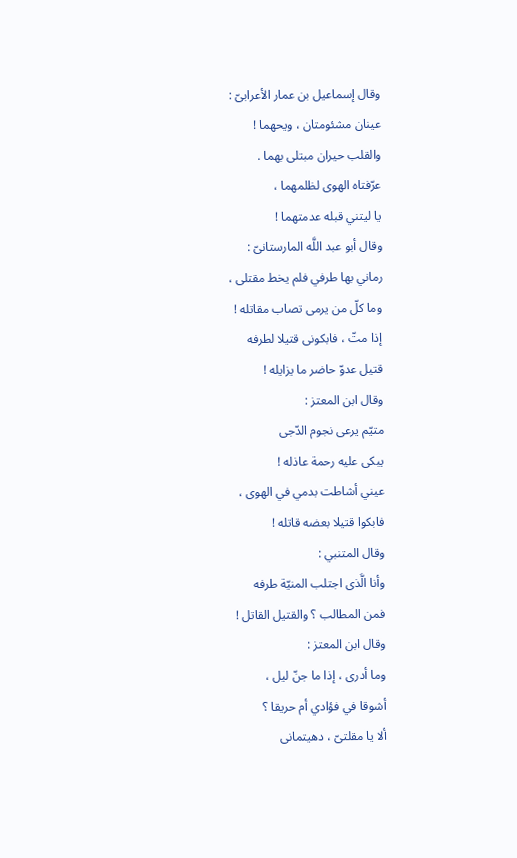وقال إسماعيل بن عمار الأعرابىّ :
عينان مشئومتان ، ويحهما !
والقلب حيران مبتلى بهما .
عرّفتاه الهوى لظلمهما ،
يا ليتني قبله عدمتهما !
وقال أبو عبد اللَّه المارستانىّ :
رماني بها طرفي فلم يخط مقتلى ،
وما كلّ من يرمى تصاب مقاتله !
إذا متّ ، فابكونى قتيلا لطرفه
قتيل عدوّ حاضر ما يزايله !
وقال ابن المعتز :
متيّم يرعى نجوم الدّجى
يبكى عليه رحمة عاذله !
عيني أشاطت بدمي في الهوى ،
فابكوا قتيلا بعضه قاتله !
وقال المتنبي :
وأنا الَّذى اجتلب المنيّة طرفه
فمن المطالب ؟ والقتيل القاتل !
وقال ابن المعتز :
وما أدرى ، إذا ما جنّ ليل ،
أشوقا في فؤادي أم حريقا ؟
ألا يا مقلتىّ ، دهيتمانى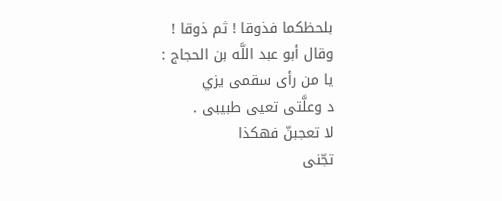بلحظكما فذوقا ! ثم ذوقا !
وقال أبو عبد اللَّه بن الحجاج :
يا من رأى سقمى يزي
د وعلَّتى تعيى طبيبى .
لا تعجبنّ فهكذا
تجّنى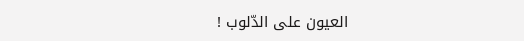العيون على الدّلوب !